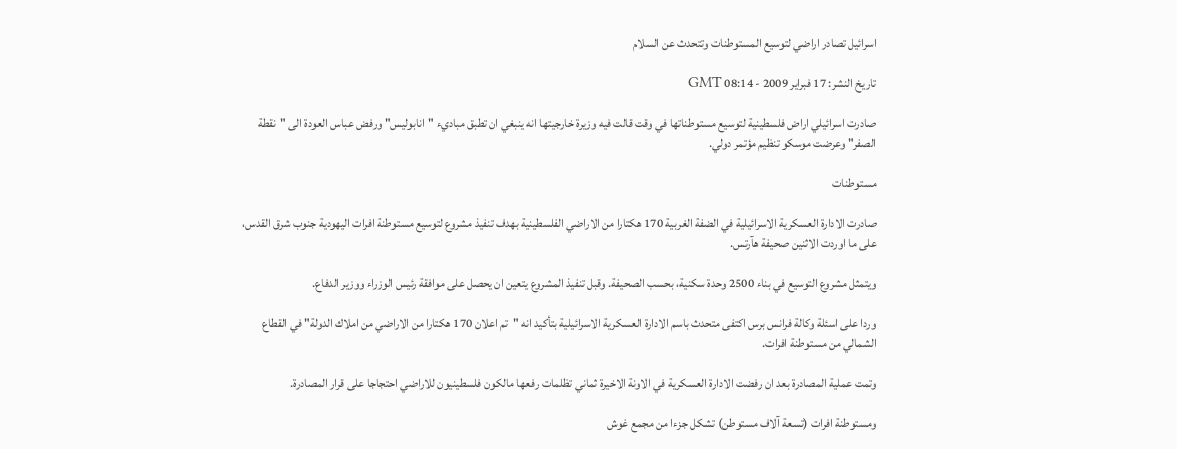اسرائيل تصادر اراضي لتوسيع المستوطنات وتتحدث عن السلام

تاريخ النشر: 17 فبراير 2009 - 08:14 GMT

صادرت اسرائيلي اراض فلسطينية لتوسيع مستوطناتها في وقت قالت فيه وزيرة خارجيتها انه ينبغي ان تطبق مباديء "انابوليس" ورفض عباس العودة الى "نقطة الصفر" وعرضت موسكو تنظيم مؤتمر دولي.

مستوطنات

صادرت الادارة العسكرية الاسرائيلية في الضفة الغربية 170 هكتارا من الاراضي الفلسطينية بهدف تنفيذ مشروع لتوسيع مستوطنة افرات اليهودية جنوب شرق القدس، على ما اوردت الاثنين صحيفة هآرتس.

ويتمثل مشروع التوسيع في بناء 2500 وحدة سكنية، بحسب الصحيفة. وقبل تنفيذ المشروع يتعين ان يحصل على موافقة رئيس الوزراء ووزير الدفاع.

وردا على اسئلة وكالة فرانس برس اكتفى متحدث باسم الادارة العسكرية الاسرائيلية بتأكيد انه "تم اعلان 170 هكتارا من الاراضي من املاك الدولة" في القطاع الشمالي من مستوطنة افرات.

وتمت عملية المصادرة بعد ان رفضت الادارة العسكرية في الاونة الاخيرة ثماني تظلمات رفعها مالكون فلسطينيون للاراضي احتجاجا على قرار المصادرة.

ومستوطنة افرات (تسعة آلاف مستوطن) تشكل جزءا من مجمع غوش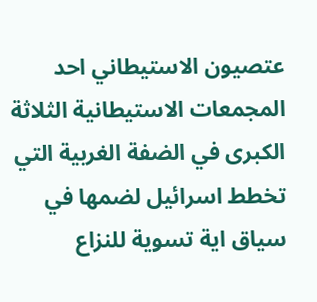عتصيون الاستيطاني احد المجمعات الاستيطانية الثلاثة الكبرى في الضفة الغربية التي تخطط اسرائيل لضمها في سياق اية تسوية للنزاع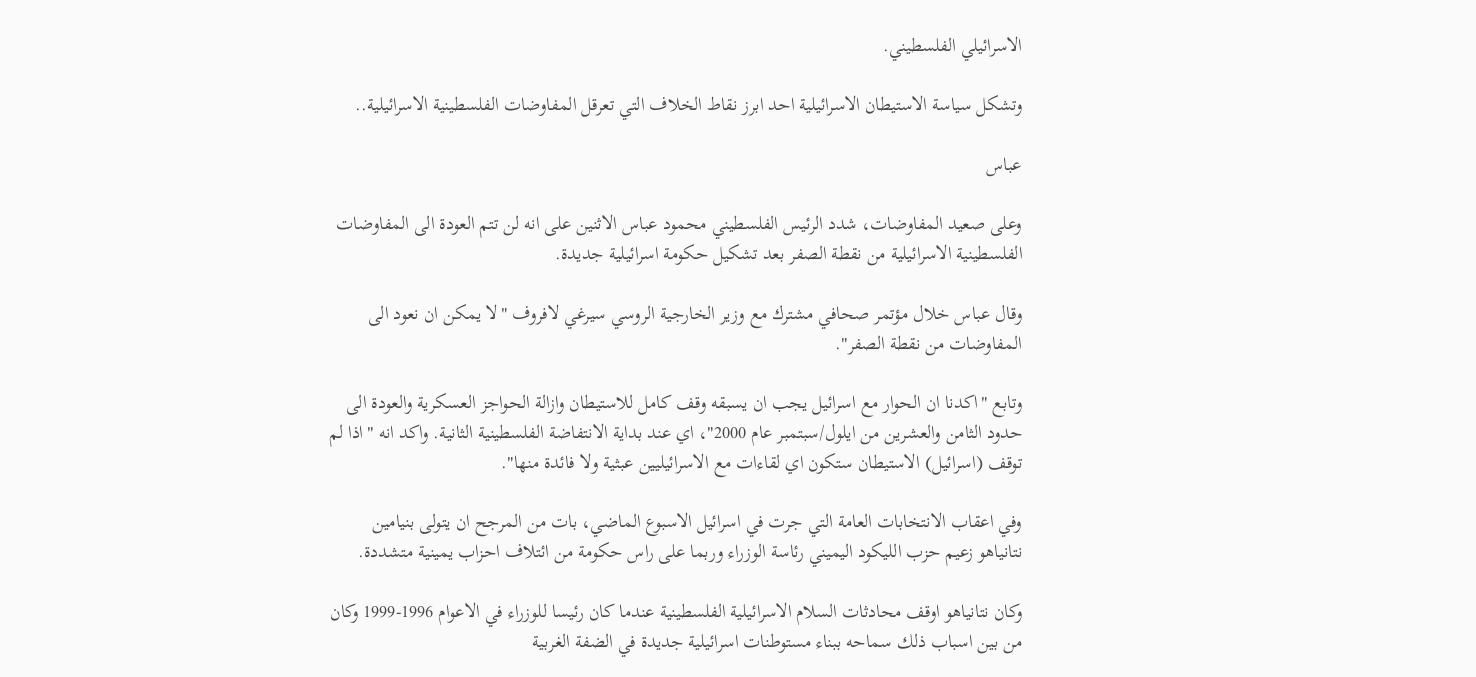الاسرائيلي الفلسطيني.

وتشكل سياسة الاستيطان الاسرائيلية احد ابرز نقاط الخلاف التي تعرقل المفاوضات الفلسطينية الاسرائيلية..

عباس

وعلى صعيد المفاوضات، شدد الرئيس الفلسطيني محمود عباس الاثنين على انه لن تتم العودة الى المفاوضات الفلسطينية الاسرائيلية من نقطة الصفر بعد تشكيل حكومة اسرائيلية جديدة.

وقال عباس خلال مؤتمر صحافي مشترك مع وزير الخارجية الروسي سيرغي لافروف "لا يمكن ان نعود الى المفاوضات من نقطة الصفر".

وتابع "اكدنا ان الحوار مع اسرائيل يجب ان يسبقه وقف كامل للاستيطان وازالة الحواجز العسكرية والعودة الى حدود الثامن والعشرين من ايلول/سبتمبر عام 2000"، اي عند بداية الانتفاضة الفلسطينية الثانية. واكد انه "اذا لم توقف (اسرائيل) الاستيطان ستكون اي لقاءات مع الاسرائيليين عبثية ولا فائدة منها".

وفي اعقاب الانتخابات العامة التي جرت في اسرائيل الاسبوع الماضي، بات من المرجح ان يتولى بنيامين نتانياهو زعيم حزب الليكود اليميني رئاسة الوزراء وربما على راس حكومة من ائتلاف احزاب يمينية متشددة.

وكان نتانياهو اوقف محادثات السلام الاسرائيلية الفلسطينية عندما كان رئيسا للوزراء في الاعوام 1996-1999 وكان من بين اسباب ذلك سماحه ببناء مستوطنات اسرائيلية جديدة في الضفة الغربية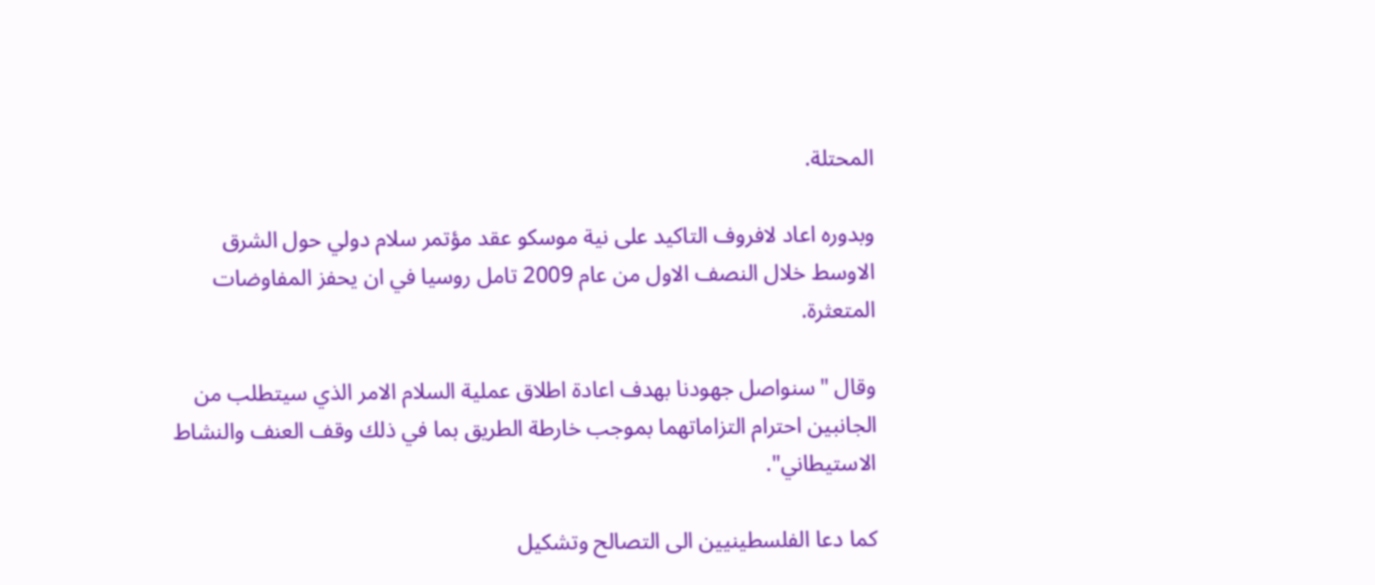المحتلة.

وبدوره اعاد لافروف التاكيد على نية موسكو عقد مؤتمر سلام دولي حول الشرق الاوسط خلال النصف الاول من عام 2009 تامل روسيا في ان يحفز المفاوضات المتعثرة.

وقال "سنواصل جهودنا بهدف اعادة اطلاق عملية السلام الامر الذي سيتطلب من الجانبين احترام التزاماتهما بموجب خارطة الطريق بما في ذلك وقف العنف والنشاط الاستيطاني".

كما دعا الفلسطينيين الى التصالح وتشكيل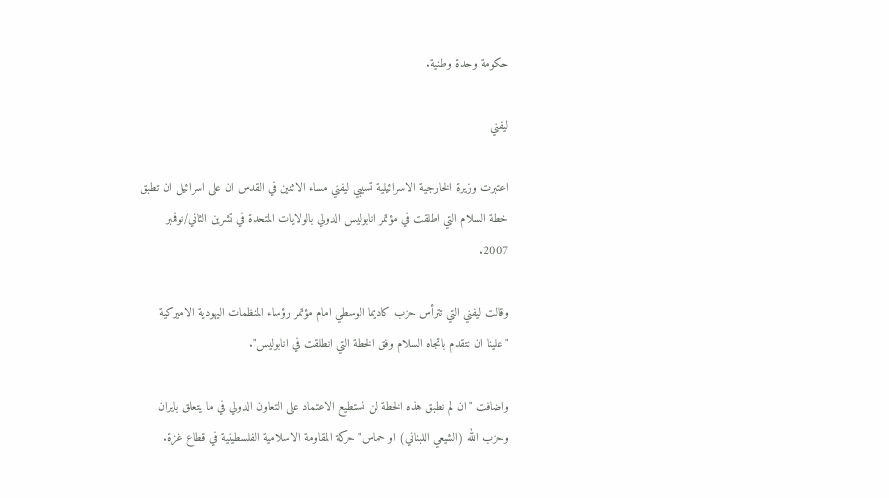حكومة وحدة وطنية.

ليفني

اعتبرت وزيرة الخارجية الاسرائيلية تسيبي ليفني مساء الاثنين في القدس ان على اسرائيل ان تطبق خطة السلام التي اطلقت في مؤتمر انابوليس الدولي بالولايات المتحدة في تشرين الثاني/نوفمبر 2007.

وقالت ليفني التي تترأس حزب كاديما الوسطي امام مؤتمر رؤساء المنظمات اليهودية الاميركية "علينا ان نتقدم باتجاه السلام وفق الخطة التي انطلقت في انابوليس".

واضافت "ان لم نطبق هذه الخطة لن نستطيع الاعتماد على التعاون الدولي في ما يتعلق بايران وحزب الله (الشيعي اللبناني) او حماس" حركة المقاومة الاسلامية الفلسطينية في قطاع غزة.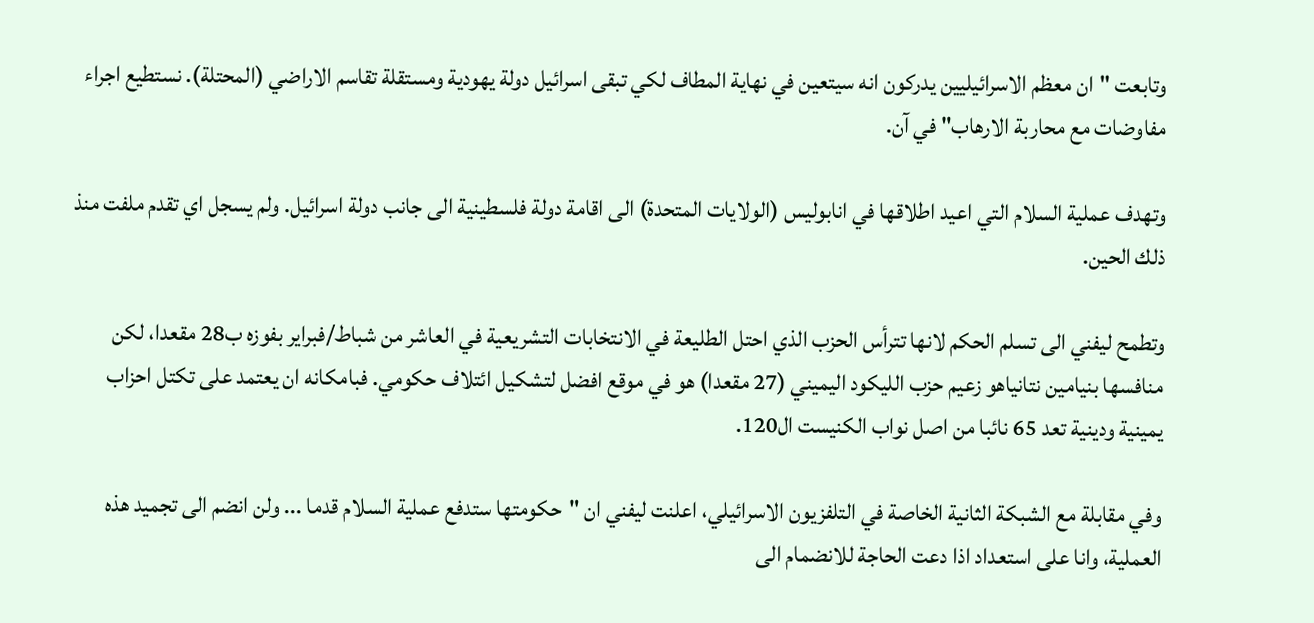وتابعت "ان معظم الاسرائيليين يدركون انه سيتعين في نهاية المطاف لكي تبقى اسرائيل دولة يهودية ومستقلة تقاسم الاراضي (المحتلة). نستطيع اجراء مفاوضات مع محاربة الارهاب" في آن.

وتهدف عملية السلام التي اعيد اطلاقها في انابوليس (الولايات المتحدة) الى اقامة دولة فلسطينية الى جانب دولة اسرائيل. ولم يسجل اي تقدم ملفت منذ ذلك الحين.

وتطمح ليفني الى تسلم الحكم لانها تترأس الحزب الذي احتل الطليعة في الانتخابات التشريعية في العاشر من شباط/فبراير بفوزه ب28 مقعدا، لكن منافسها بنيامين نتانياهو زعيم حزب الليكود اليميني (27 مقعدا) هو في موقع افضل لتشكيل ائتلاف حكومي. فبامكانه ان يعتمد على تكتل احزاب يمينية ودينية تعد 65 نائبا من اصل نواب الكنيست ال120.

وفي مقابلة مع الشبكة الثانية الخاصة في التلفزيون الاسرائيلي، اعلنت ليفني ان "حكومتها ستدفع عملية السلام قدما ... ولن انضم الى تجميد هذه العملية، وانا على استعداد اذا دعت الحاجة للانضمام الى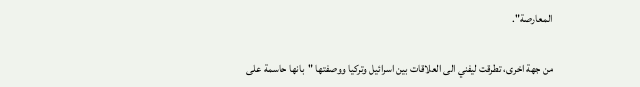المعارصة".

من جهة اخرى، تطرقت ليفني الى العلاقات بين اسرائيل وتركيا ووصفتها "بانها حاسمة على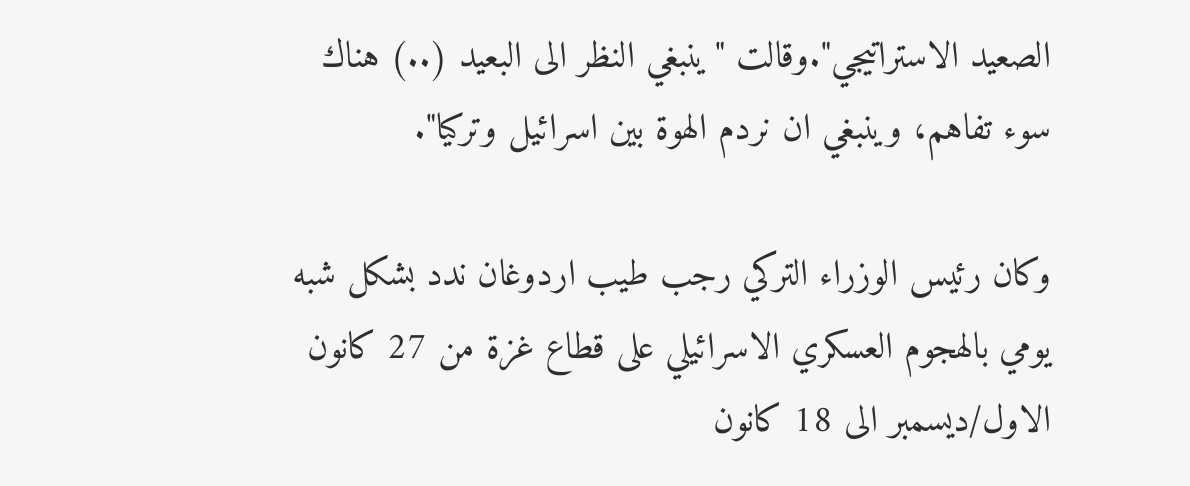الصعيد الاستراتيجي".وقالت "ينبغي النظر الى البعيد (..) هناك سوء تفاهم، وينبغي ان نردم الهوة بين اسرائيل وتركيا".

وكان رئيس الوزراء التركي رجب طيب اردوغان ندد بشكل شبه يومي بالهجوم العسكري الاسرائيلي على قطاع غزة من 27 كانون الاول/ديسمبر الى 18 كانون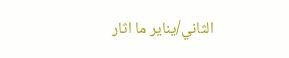الثاني/يناير ما اثار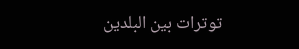توترات بين البلدين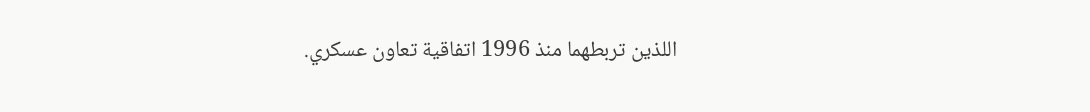اللذين تربطهما منذ 1996 اتفاقية تعاون عسكري.